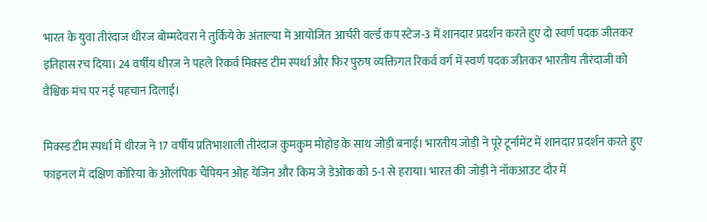भारत के युवा तीरंदाज धीरज बोम्मदेवरा ने तुर्किये के अंताल्या में आयोजित आर्चरी वर्ल्ड कप स्टेज-3 में शानदार प्रदर्शन करते हुए दो स्वर्ण पदक जीतकर इतिहास रच दिया। 24 वर्षीय धीरज ने पहले रिकर्व मिक्स्ड टीम स्पर्धा और फिर पुरुष व्यक्तिगत रिकर्व वर्ग में स्वर्ण पदक जीतकर भारतीय तीरंदाजी को वैश्विक मंच पर नई पहचान दिलाई।

मिक्स्ड टीम स्पर्धा में धीरज ने 17 वर्षीय प्रतिभाशाली तीरंदाज कुमकुम मोहोड़ के साथ जोड़ी बनाई। भारतीय जोड़ी ने पूरे टूर्नामेंट में शानदार प्रदर्शन करते हुए फाइनल में दक्षिण कोरिया के ओलंपिक चैंपियन ओह येजिन और किम जे डेओक को 5-1 से हराया। भारत की जोड़ी ने नॉकआउट दौर में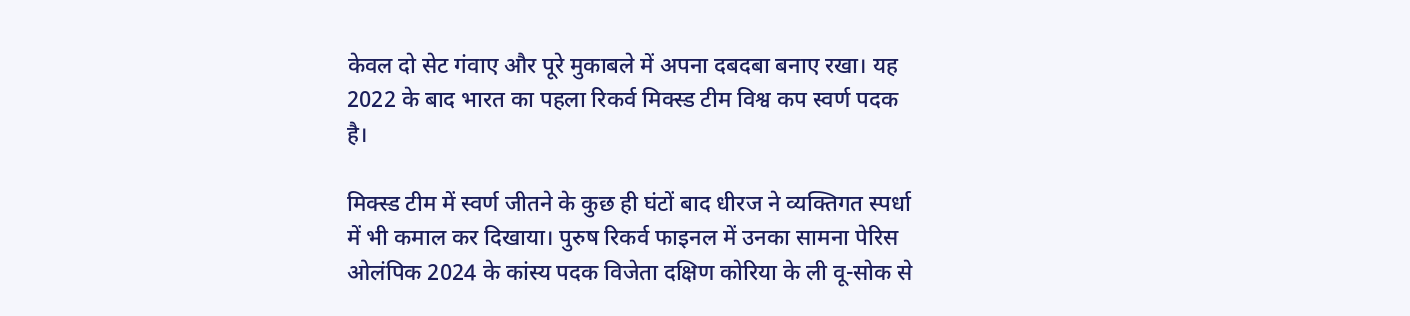केवल दो सेट गंवाए और पूरे मुकाबले में अपना दबदबा बनाए रखा। यह 2022 के बाद भारत का पहला रिकर्व मिक्स्ड टीम विश्व कप स्वर्ण पदक है।

मिक्स्ड टीम में स्वर्ण जीतने के कुछ ही घंटों बाद धीरज ने व्यक्तिगत स्पर्धा में भी कमाल कर दिखाया। पुरुष रिकर्व फाइनल में उनका सामना पेरिस ओलंपिक 2024 के कांस्य पदक विजेता दक्षिण कोरिया के ली वू-सोक से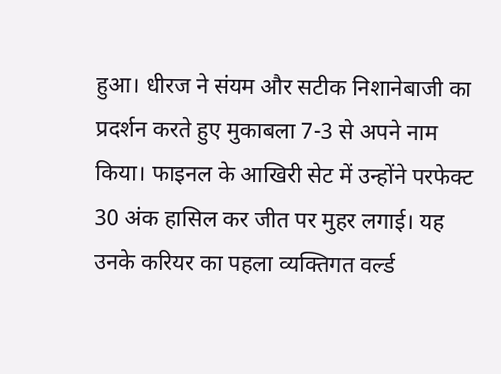हुआ। धीरज ने संयम और सटीक निशानेबाजी का प्रदर्शन करते हुए मुकाबला 7-3 से अपने नाम किया। फाइनल के आखिरी सेट में उन्होंने परफेक्ट 30 अंक हासिल कर जीत पर मुहर लगाई। यह उनके करियर का पहला व्यक्तिगत वर्ल्ड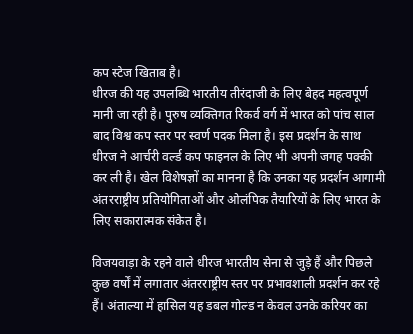कप स्टेज खिताब है।
धीरज की यह उपलब्धि भारतीय तीरंदाजी के लिए बेहद महत्वपूर्ण मानी जा रही है। पुरुष व्यक्तिगत रिकर्व वर्ग में भारत को पांच साल बाद विश्व कप स्तर पर स्वर्ण पदक मिला है। इस प्रदर्शन के साथ धीरज ने आर्चरी वर्ल्ड कप फाइनल के लिए भी अपनी जगह पक्की कर ली है। खेल विशेषज्ञों का मानना है कि उनका यह प्रदर्शन आगामी अंतरराष्ट्रीय प्रतियोगिताओं और ओलंपिक तैयारियों के लिए भारत के लिए सकारात्मक संकेत है।

विजयवाड़ा के रहने वाले धीरज भारतीय सेना से जुड़े हैं और पिछले कुछ वर्षों में लगातार अंतरराष्ट्रीय स्तर पर प्रभावशाली प्रदर्शन कर रहे हैं। अंताल्या में हासिल यह डबल गोल्ड न केवल उनके करियर का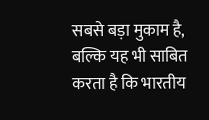सबसे बड़ा मुकाम है, बल्कि यह भी साबित करता है कि भारतीय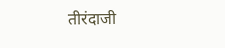तीरंदाजी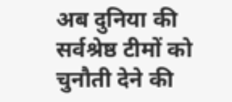अब दुनिया की सर्वश्रेष्ठ टीमों को चुनौती देने की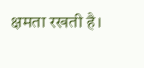क्षमता रखती है।